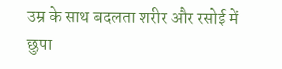उम्र के साथ बदलता शरीर और रसोई में छुपा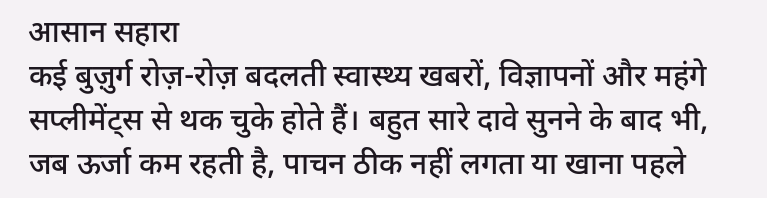आसान सहारा
कई बुज़ुर्ग रोज़-रोज़ बदलती स्वास्थ्य खबरों, विज्ञापनों और महंगे सप्लीमेंट्स से थक चुके होते हैं। बहुत सारे दावे सुनने के बाद भी, जब ऊर्जा कम रहती है, पाचन ठीक नहीं लगता या खाना पहले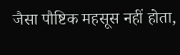जैसा पौष्टिक महसूस नहीं होता,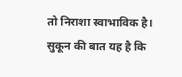तो निराशा स्वाभाविक है।
सुकून की बात यह है कि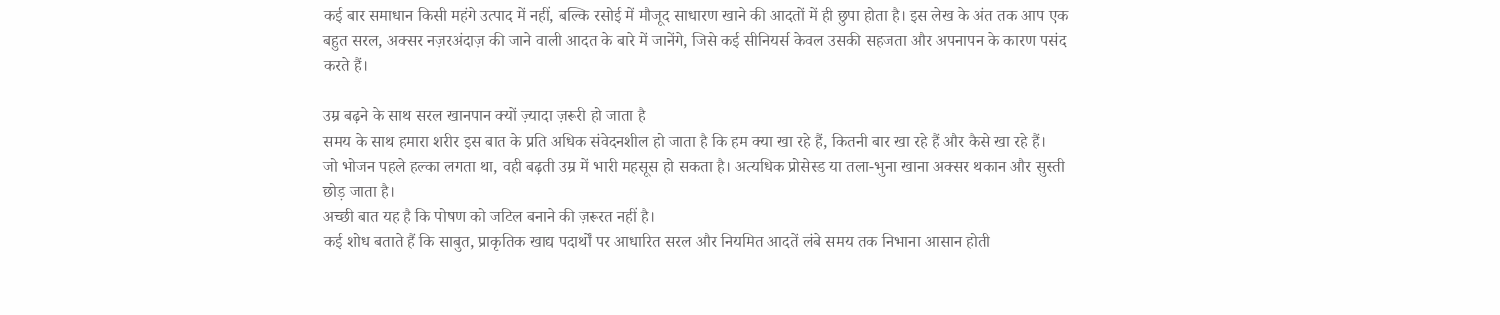कई बार समाधान किसी महंगे उत्पाद में नहीं, बल्कि रसोई में मौजूद साधारण खाने की आदतों में ही छुपा होता है। इस लेख के अंत तक आप एक बहुत सरल, अक्सर नज़रअंदाज़ की जाने वाली आदत के बारे में जानेंगे, जिसे कई सीनियर्स केवल उसकी सहजता और अपनापन के कारण पसंद करते हैं।

उम्र बढ़ने के साथ सरल खानपान क्यों ज़्यादा ज़रूरी हो जाता है
समय के साथ हमारा शरीर इस बात के प्रति अधिक संवेदनशील हो जाता है कि हम क्या खा रहे हैं, कितनी बार खा रहे हैं और कैसे खा रहे हैं।
जो भोजन पहले हल्का लगता था, वही बढ़ती उम्र में भारी महसूस हो सकता है। अत्यधिक प्रोसेस्ड या तला-भुना खाना अक्सर थकान और सुस्ती छोड़ जाता है।
अच्छी बात यह है कि पोषण को जटिल बनाने की ज़रूरत नहीं है।
कई शोध बताते हैं कि साबुत, प्राकृतिक खाद्य पदार्थों पर आधारित सरल और नियमित आदतें लंबे समय तक निभाना आसान होती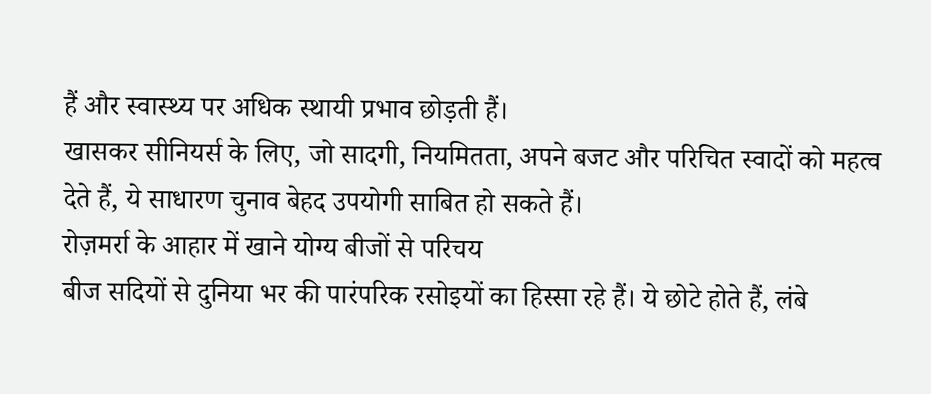हैं और स्वास्थ्य पर अधिक स्थायी प्रभाव छोड़ती हैं।
खासकर सीनियर्स के लिए, जो सादगी, नियमितता, अपने बजट और परिचित स्वादों को महत्व देते हैं, ये साधारण चुनाव बेहद उपयोगी साबित हो सकते हैं।
रोज़मर्रा के आहार में खाने योग्य बीजों से परिचय
बीज सदियों से दुनिया भर की पारंपरिक रसोइयों का हिस्सा रहे हैं। ये छोटे होते हैं, लंबे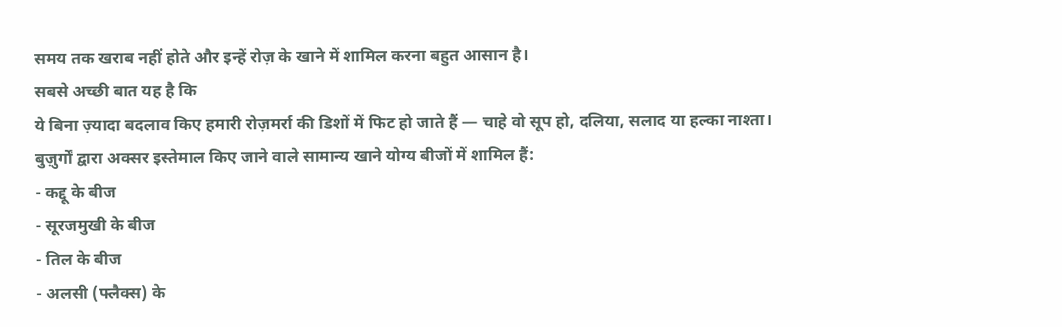समय तक खराब नहीं होते और इन्हें रोज़ के खाने में शामिल करना बहुत आसान है।
सबसे अच्छी बात यह है कि
ये बिना ज़्यादा बदलाव किए हमारी रोज़मर्रा की डिशों में फिट हो जाते हैं — चाहे वो सूप हो, दलिया, सलाद या हल्का नाश्ता।
बुज़ुर्गों द्वारा अक्सर इस्तेमाल किए जाने वाले सामान्य खाने योग्य बीजों में शामिल हैं:
- कद्दू के बीज
- सूरजमुखी के बीज
- तिल के बीज
- अलसी (फ्लैक्स) के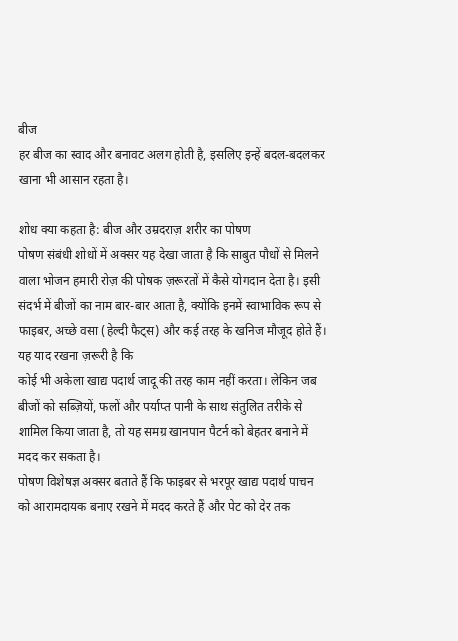बीज
हर बीज का स्वाद और बनावट अलग होती है, इसलिए इन्हें बदल-बदलकर खाना भी आसान रहता है।

शोध क्या कहता है: बीज और उम्रदराज़ शरीर का पोषण
पोषण संबंधी शोधों में अक्सर यह देखा जाता है कि साबुत पौधों से मिलने वाला भोजन हमारी रोज़ की पोषक ज़रूरतों में कैसे योगदान देता है। इसी संदर्भ में बीजों का नाम बार-बार आता है, क्योंकि इनमें स्वाभाविक रूप से फाइबर, अच्छे वसा (हेल्दी फैट्स) और कई तरह के खनिज मौजूद होते हैं।
यह याद रखना ज़रूरी है कि
कोई भी अकेला खाद्य पदार्थ जादू की तरह काम नहीं करता। लेकिन जब बीजों को सब्ज़ियों, फलों और पर्याप्त पानी के साथ संतुलित तरीके से शामिल किया जाता है, तो यह समग्र खानपान पैटर्न को बेहतर बनाने में मदद कर सकता है।
पोषण विशेषज्ञ अक्सर बताते हैं कि फाइबर से भरपूर खाद्य पदार्थ पाचन को आरामदायक बनाए रखने में मदद करते हैं और पेट को देर तक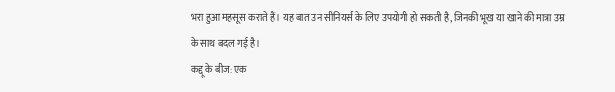भरा हुआ महसूस कराते हैं। यह बात उन सीनियर्स के लिए उपयोगी हो सकती है, जिनकी भूख या खाने की मात्रा उम्र के साथ बदल गई है।
कद्दू के बीज: एक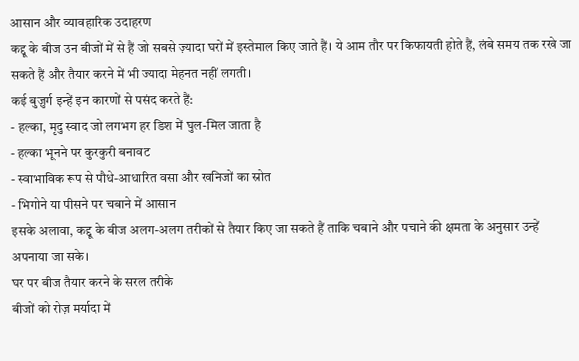आसान और व्यावहारिक उदाहरण
कद्दू के बीज उन बीजों में से हैं जो सबसे ज़्यादा घरों में इस्तेमाल किए जाते हैं। ये आम तौर पर किफायती होते हैं, लंबे समय तक रखे जा सकते हैं और तैयार करने में भी ज्यादा मेहनत नहीं लगती।
कई बुज़ुर्ग इन्हें इन कारणों से पसंद करते हैं:
- हल्का, मृदु स्वाद जो लगभग हर डिश में घुल-मिल जाता है
- हल्का भूनने पर कुरकुरी बनावट
- स्वाभाविक रूप से पौधे-आधारित वसा और खनिजों का स्रोत
- भिगोने या पीसने पर चबाने में आसान
इसके अलावा, कद्दू के बीज अलग-अलग तरीकों से तैयार किए जा सकते हैं ताकि चबाने और पचाने की क्षमता के अनुसार उन्हें अपनाया जा सके।
घर पर बीज तैयार करने के सरल तरीके
बीजों को रोज़ मर्यादा में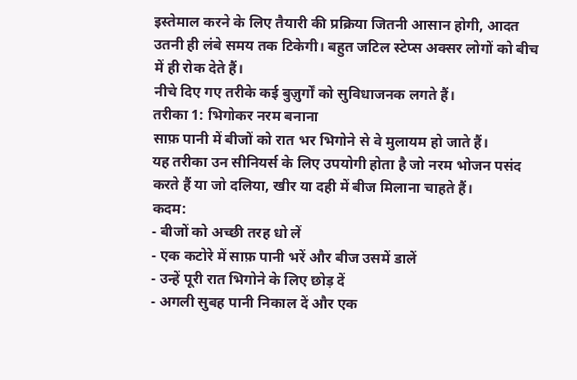इस्तेमाल करने के लिए तैयारी की प्रक्रिया जितनी आसान होगी, आदत उतनी ही लंबे समय तक टिकेगी। बहुत जटिल स्टेप्स अक्सर लोगों को बीच में ही रोक देते हैं।
नीचे दिए गए तरीके कई बुज़ुर्गों को सुविधाजनक लगते हैं।
तरीका 1: भिगोकर नरम बनाना
साफ़ पानी में बीजों को रात भर भिगोने से वे मुलायम हो जाते हैं।
यह तरीका उन सीनियर्स के लिए उपयोगी होता है जो नरम भोजन पसंद करते हैं या जो दलिया, खीर या दही में बीज मिलाना चाहते हैं।
कदम:
- बीजों को अच्छी तरह धो लें
- एक कटोरे में साफ़ पानी भरें और बीज उसमें डालें
- उन्हें पूरी रात भिगोने के लिए छोड़ दें
- अगली सुबह पानी निकाल दें और एक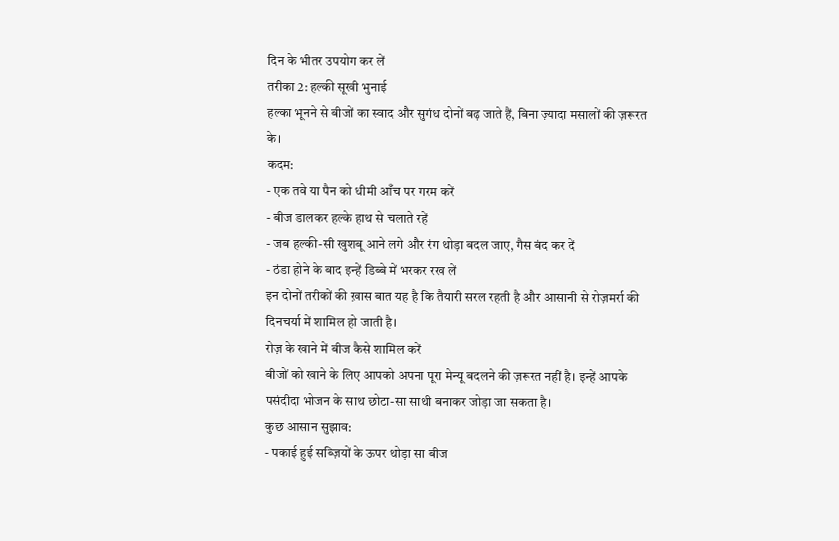दिन के भीतर उपयोग कर लें
तरीका 2: हल्की सूखी भुनाई
हल्का भूनने से बीजों का स्वाद और सुगंध दोनों बढ़ जाते हैं, बिना ज़्यादा मसालों की ज़रूरत के।
कदम:
- एक तवे या पैन को धीमी आँच पर गरम करें
- बीज डालकर हल्के हाथ से चलाते रहें
- जब हल्की-सी खुशबू आने लगे और रंग थोड़ा बदल जाए, गैस बंद कर दें
- ठंडा होने के बाद इन्हें डिब्बे में भरकर रख लें
इन दोनों तरीकों की ख़ास बात यह है कि तैयारी सरल रहती है और आसानी से रोज़मर्रा की दिनचर्या में शामिल हो जाती है।
रोज़ के खाने में बीज कैसे शामिल करें
बीजों को खाने के लिए आपको अपना पूरा मेन्यू बदलने की ज़रूरत नहीं है। इन्हें आपके पसंदीदा भोजन के साथ छोटा-सा साथी बनाकर जोड़ा जा सकता है।
कुछ आसान सुझाव:
- पकाई हुई सब्ज़ियों के ऊपर थोड़ा सा बीज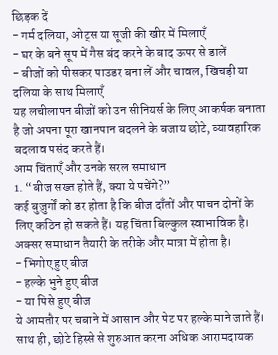छिड़क दें
- गर्म दलिया, ओट्स या सूजी की खीर में मिलाएँ
- घर के बने सूप में गैस बंद करने के बाद ऊपर से डालें
- बीजों को पीसकर पाउडर बना लें और चावल, खिचड़ी या दलिया के साथ मिलाएँ
यह लचीलापन बीजों को उन सीनियर्स के लिए आकर्षक बनाता है जो अपना पूरा खानपान बदलने के बजाय छोटे, व्यावहारिक बदलाव पसंद करते हैं।
आम चिंताएँ और उनके सरल समाधान
1. “बीज सख्त होते हैं, क्या ये पचेंगे?”
कई बुज़ुर्गों को डर होता है कि बीज दाँतों और पाचन दोनों के लिए कठिन हो सकते हैं। यह चिंता बिल्कुल स्वाभाविक है।
अक्सर समाधान तैयारी के तरीके और मात्रा में होता है।
- भिगोए हुए बीज
- हल्के भुने हुए बीज
- या पिसे हुए बीज
ये आमतौर पर चबाने में आसान और पेट पर हल्के माने जाते हैं। साथ ही, छोटे हिस्से से शुरुआत करना अधिक आरामदायक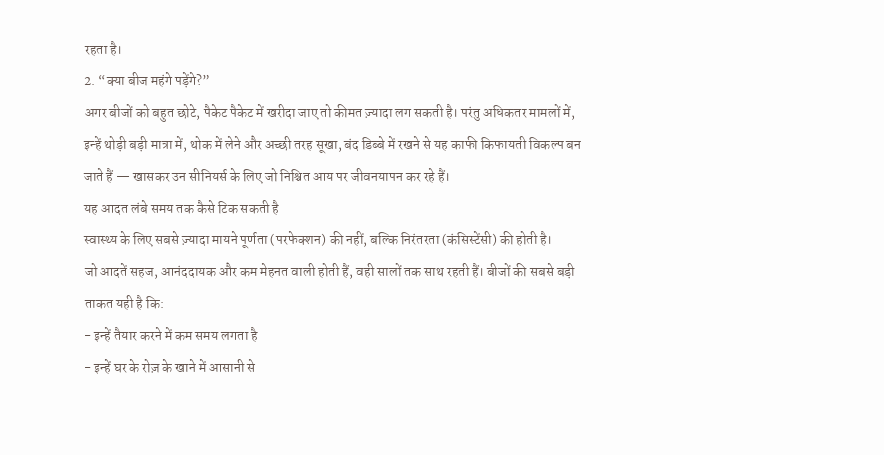रहता है।
2. “क्या बीज महंगे पड़ेंगे?”
अगर बीजों को बहुत छोटे, पैकेट पैकेट में खरीदा जाए तो कीमत ज़्यादा लग सकती है। परंतु अधिकतर मामलों में, इन्हें थोड़ी बड़ी मात्रा में, थोक में लेने और अच्छी तरह सूखा, बंद डिब्बे में रखने से यह काफी किफायती विकल्प बन जाते हैं — खासकर उन सीनियर्स के लिए जो निश्चित आय पर जीवनयापन कर रहे हैं।
यह आदत लंबे समय तक कैसे टिक सकती है
स्वास्थ्य के लिए सबसे ज़्यादा मायने पूर्णता (परफेक्शन) की नहीं, बल्कि निरंतरता (कंसिस्टेंसी) की होती है।
जो आदतें सहज, आनंददायक और कम मेहनत वाली होती हैं, वही सालों तक साथ रहती हैं। बीजों की सबसे बड़ी ताकत यही है कि:
- इन्हें तैयार करने में कम समय लगता है
- इन्हें घर के रोज़ के खाने में आसानी से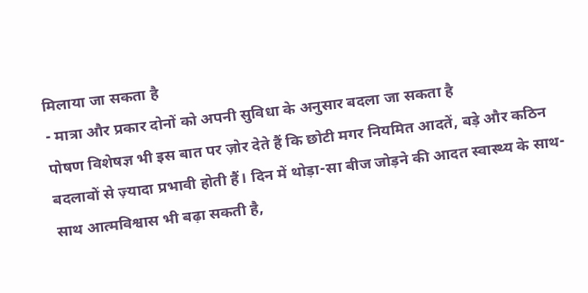मिलाया जा सकता है
- मात्रा और प्रकार दोनों को अपनी सुविधा के अनुसार बदला जा सकता है
पोषण विशेषज्ञ भी इस बात पर ज़ोर देते हैं कि छोटी मगर नियमित आदतें, बड़े और कठिन बदलावों से ज़्यादा प्रभावी होती हैं। दिन में थोड़ा-सा बीज जोड़ने की आदत स्वास्थ्य के साथ-साथ आत्मविश्वास भी बढ़ा सकती है,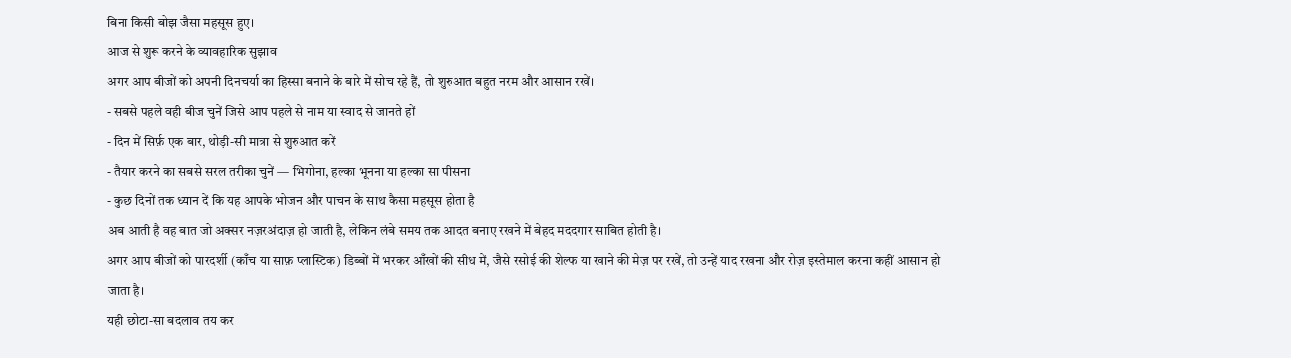बिना किसी बोझ जैसा महसूस हुए।
आज से शुरू करने के व्यावहारिक सुझाव
अगर आप बीजों को अपनी दिनचर्या का हिस्सा बनाने के बारे में सोच रहे हैं, तो शुरुआत बहुत नरम और आसान रखें।
- सबसे पहले वही बीज चुनें जिसे आप पहले से नाम या स्वाद से जानते हों
- दिन में सिर्फ़ एक बार, थोड़ी-सी मात्रा से शुरुआत करें
- तैयार करने का सबसे सरल तरीका चुनें — भिगोना, हल्का भूनना या हल्का सा पीसना
- कुछ दिनों तक ध्यान दें कि यह आपके भोजन और पाचन के साथ कैसा महसूस होता है
अब आती है वह बात जो अक्सर नज़रअंदाज़ हो जाती है, लेकिन लंबे समय तक आदत बनाए रखने में बेहद मददगार साबित होती है।
अगर आप बीजों को पारदर्शी (काँच या साफ़ प्लास्टिक) डिब्बों में भरकर आँखों की सीध में, जैसे रसोई की शेल्फ या खाने की मेज़ पर रखें, तो उन्हें याद रखना और रोज़ इस्तेमाल करना कहीं आसान हो जाता है।
यही छोटा-सा बदलाव तय कर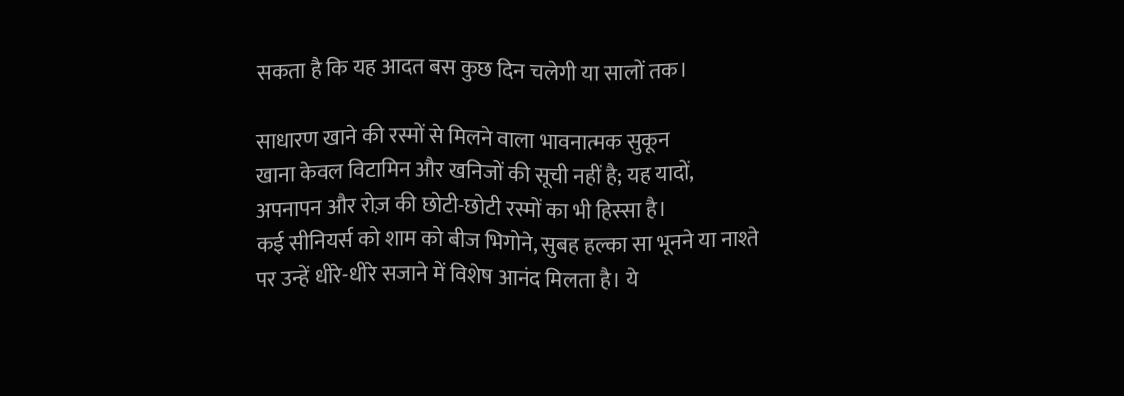सकता है कि यह आदत बस कुछ दिन चलेगी या सालों तक।

साधारण खाने की रस्मों से मिलने वाला भावनात्मक सुकून
खाना केवल विटामिन और खनिजों की सूची नहीं है; यह यादों, अपनापन और रोज़ की छोटी-छोटी रस्मों का भी हिस्सा है।
कई सीनियर्स को शाम को बीज भिगोने, सुबह हल्का सा भूनने या नाश्ते पर उन्हें धीरे-धीरे सजाने में विशेष आनंद मिलता है। ये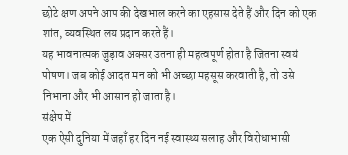छोटे क्षण अपने आप की देखभाल करने का एहसास देते हैं और दिन को एक शांत, व्यवस्थित लय प्रदान करते हैं।
यह भावनात्मक जुड़ाव अक्सर उतना ही महत्वपूर्ण होता है जितना स्वयं पोषण। जब कोई आदत मन को भी अच्छा महसूस करवाती है, तो उसे निभाना और भी आसान हो जाता है।
संक्षेप में
एक ऐसी दुनिया में जहाँ हर दिन नई स्वास्थ्य सलाह और विरोधाभासी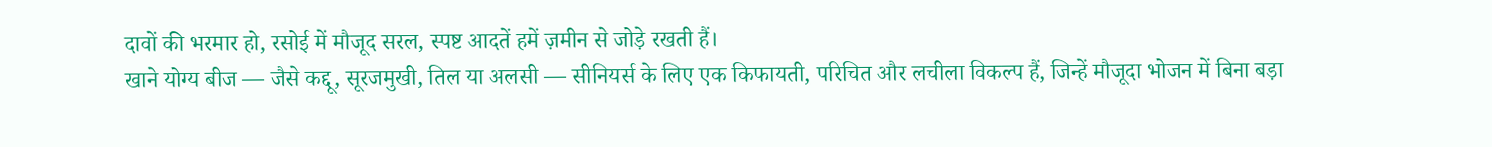दावों की भरमार हो, रसोई में मौजूद सरल, स्पष्ट आदतें हमें ज़मीन से जोड़े रखती हैं।
खाने योग्य बीज — जैसे कद्दू, सूरजमुखी, तिल या अलसी — सीनियर्स के लिए एक किफायती, परिचित और लचीला विकल्प हैं, जिन्हें मौजूदा भोजन में बिना बड़ा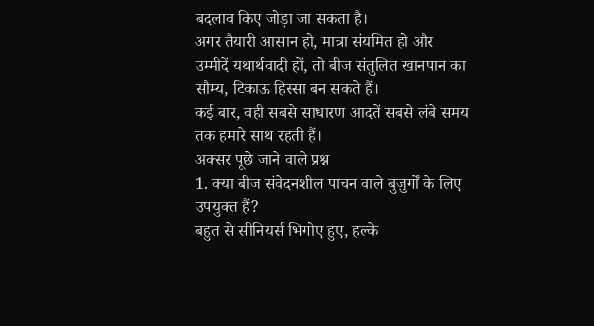बदलाव किए जोड़ा जा सकता है।
अगर तैयारी आसान हो, मात्रा संयमित हो और उम्मीदें यथार्थवादी हों, तो बीज संतुलित खानपान का सौम्य, टिकाऊ हिस्सा बन सकते हैं।
कई बार, वही सबसे साधारण आदतें सबसे लंबे समय तक हमारे साथ रहती हैं।
अक्सर पूछे जाने वाले प्रश्न
1. क्या बीज संवेदनशील पाचन वाले बुज़ुर्गों के लिए उपयुक्त हैं?
बहुत से सीनियर्स भिगोए हुए, हल्के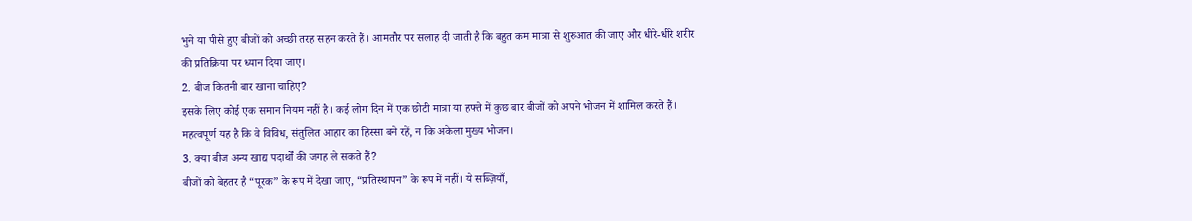भुने या पीसे हुए बीजों को अच्छी तरह सहन करते हैं। आमतौर पर सलाह दी जाती है कि बहुत कम मात्रा से शुरुआत की जाए और धीरे-धीरे शरीर की प्रतिक्रिया पर ध्यान दिया जाए।
2. बीज कितनी बार खाना चाहिए?
इसके लिए कोई एक समान नियम नहीं है। कई लोग दिन में एक छोटी मात्रा या हफ्ते में कुछ बार बीजों को अपने भोजन में शामिल करते हैं। महत्वपूर्ण यह है कि वे विविध, संतुलित आहार का हिस्सा बने रहें, न कि अकेला मुख्य भोजन।
3. क्या बीज अन्य खाद्य पदार्थों की जगह ले सकते हैं?
बीजों को बेहतर है “पूरक” के रूप में देखा जाए, “प्रतिस्थापन” के रूप में नहीं। ये सब्ज़ियाँ,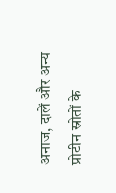अनाज, दालें और अन्य प्रोटीन स्रोतों के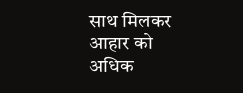साथ मिलकर आहार को अधिक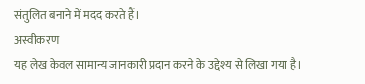संतुलित बनाने में मदद करते हैं।
अस्वीकरण
यह लेख केवल सामान्य जानकारी प्रदान करने के उद्देश्य से लिखा गया है।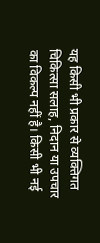यह किसी भी प्रकार से व्यक्तिगत चिकित्सा सलाह, निदान या उपचार का विकल्प नहीं है। किसी भी नई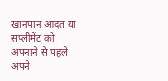खानपान आदत या सप्लीमेंट को अपनाने से पहले अपने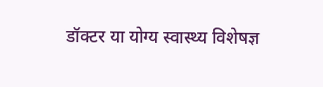डॉक्टर या योग्य स्वास्थ्य विशेषज्ञ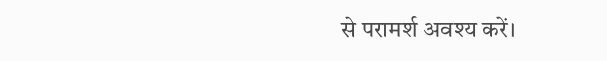से परामर्श अवश्य करें।